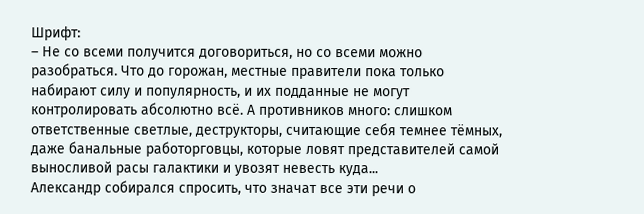Шрифт:
– Не со всеми получится договориться, но со всеми можно разобраться. Что до горожан, местные правители пока только набирают силу и популярность, и их подданные не могут контролировать абсолютно всё. А противников много: слишком ответственные светлые, деструкторы, считающие себя темнее тёмных, даже банальные работорговцы, которые ловят представителей самой выносливой расы галактики и увозят невесть куда...
Александр собирался спросить, что значат все эти речи о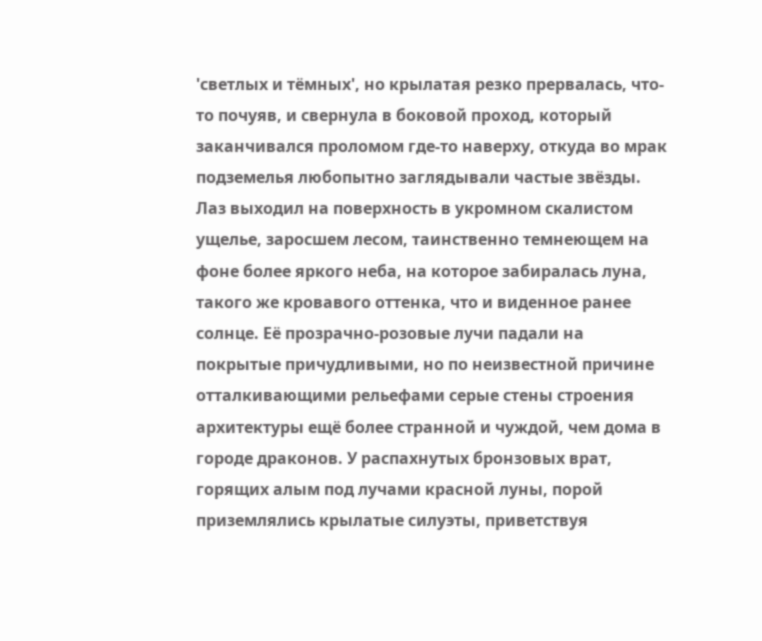'светлых и тёмных', но крылатая резко прервалась, что-то почуяв, и свернула в боковой проход, который заканчивался проломом где-то наверху, откуда во мрак подземелья любопытно заглядывали частые звёзды. Лаз выходил на поверхность в укромном скалистом ущелье, заросшем лесом, таинственно темнеющем на фоне более яркого неба, на которое забиралась луна, такого же кровавого оттенка, что и виденное ранее солнце. Её прозрачно-розовые лучи падали на покрытые причудливыми, но по неизвестной причине отталкивающими рельефами серые стены строения архитектуры ещё более странной и чуждой, чем дома в городе драконов. У распахнутых бронзовых врат, горящих алым под лучами красной луны, порой приземлялись крылатые силуэты, приветствуя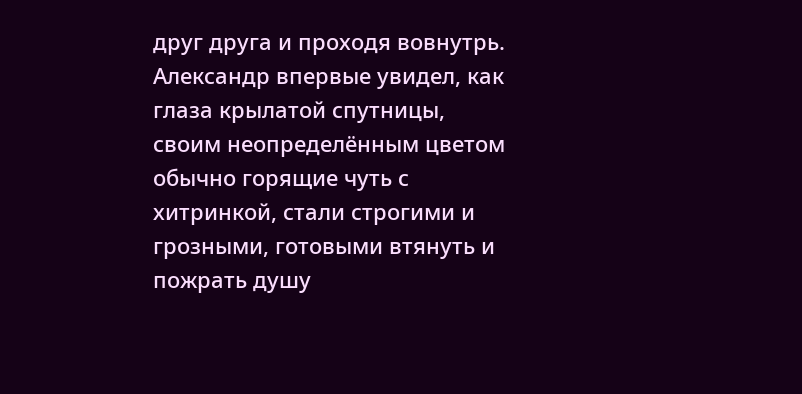друг друга и проходя вовнутрь.
Александр впервые увидел, как глаза крылатой спутницы, своим неопределённым цветом обычно горящие чуть с хитринкой, стали строгими и грозными, готовыми втянуть и пожрать душу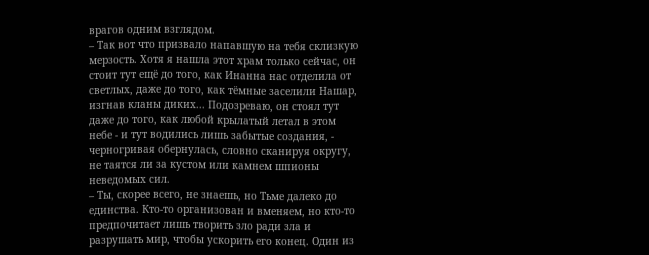врагов одним взглядом.
– Так вот что призвало напавшую на тебя склизкую мерзость. Хотя я нашла этот храм только сейчас, он стоит тут ещё до того, как Инанна нас отделила от светлых, даже до того, как тёмные заселили Нашар, изгнав кланы диких... Подозреваю, он стоял тут даже до того, как любой крылатый летал в этом небе - и тут водились лишь забытые создания, - черногривая обернулась, словно сканируя округу, не таятся ли за кустом или камнем шпионы неведомых сил.
– Ты, скорее всего, не знаешь, но Тьме далеко до единства. Кто-то организован и вменяем, но кто-то предпочитает лишь творить зло ради зла и разрушать мир, чтобы ускорить его конец. Один из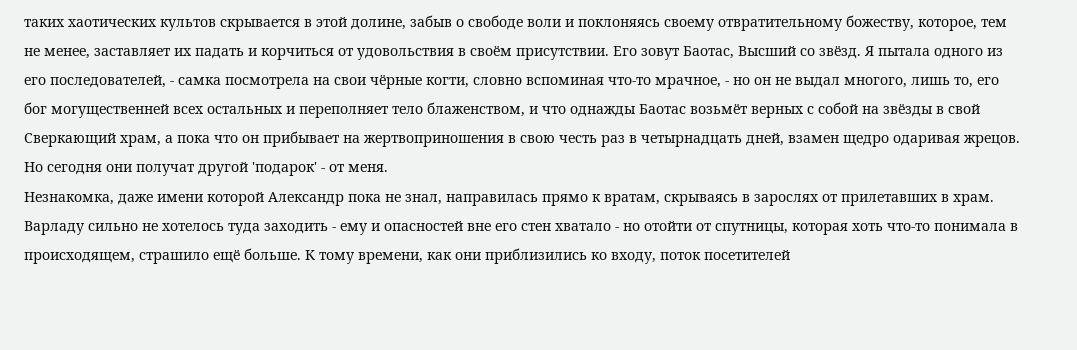таких хаотических культов скрывается в этой долине, забыв о свободе воли и поклоняясь своему отвратительному божеству, которое, тем не менее, заставляет их падать и корчиться от удовольствия в своём присутствии. Его зовут Баотас, Высший со звёзд. Я пытала одного из его последователей, - самка посмотрела на свои чёрные когти, словно вспоминая что-то мрачное, - но он не выдал многого, лишь то, его бог могущественней всех остальных и переполняет тело блаженством, и что однажды Баотас возьмёт верных с собой на звёзды в свой Сверкающий храм, а пока что он прибывает на жертвоприношения в свою честь раз в четырнадцать дней, взамен щедро одаривая жрецов. Но сегодня они получат другой 'подарок' - от меня.
Незнакомка, даже имени которой Александр пока не знал, направилась прямо к вратам, скрываясь в зарослях от прилетавших в храм. Варладу сильно не хотелось туда заходить - ему и опасностей вне его стен хватало - но отойти от спутницы, которая хоть что-то понимала в происходящем, страшило ещё больше. К тому времени, как они приблизились ко входу, поток посетителей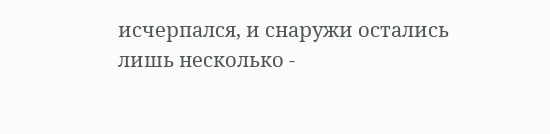исчерпался, и снаружи остались лишь несколько -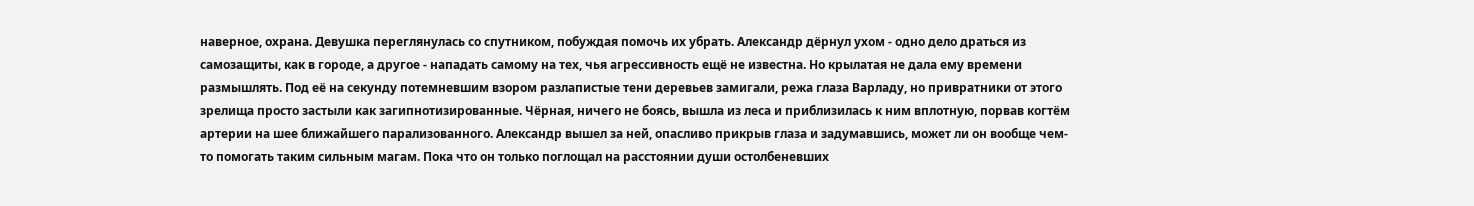наверное, охрана. Девушка переглянулась со спутником, побуждая помочь их убрать. Александр дёрнул ухом - одно дело драться из самозащиты, как в городе, а другое - нападать самому на тех, чья агрессивность ещё не известна. Но крылатая не дала ему времени размышлять. Под её на секунду потемневшим взором разлапистые тени деревьев замигали, режа глаза Варладу, но привратники от этого зрелища просто застыли как загипнотизированные. Чёрная, ничего не боясь, вышла из леса и приблизилась к ним вплотную, порвав когтём артерии на шее ближайшего парализованного. Александр вышел за ней, опасливо прикрыв глаза и задумавшись, может ли он вообще чем-то помогать таким сильным магам. Пока что он только поглощал на расстоянии души остолбеневших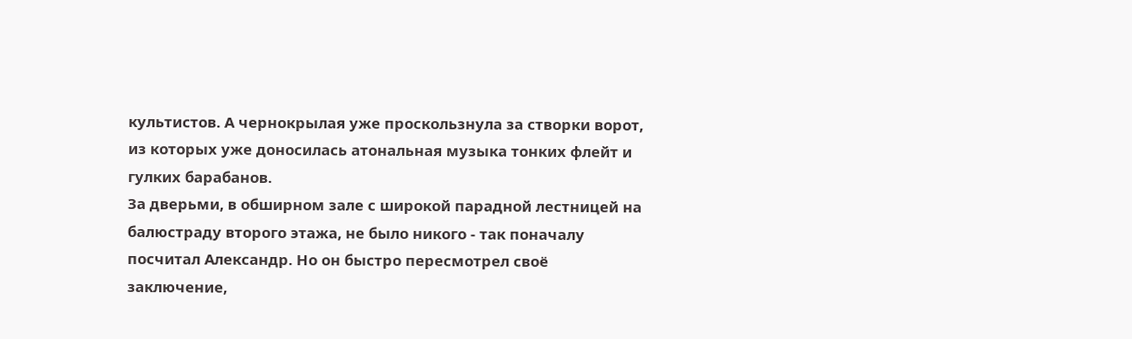культистов. А чернокрылая уже проскользнула за створки ворот, из которых уже доносилась атональная музыка тонких флейт и гулких барабанов.
За дверьми, в обширном зале с широкой парадной лестницей на балюстраду второго этажа, не было никого - так поначалу посчитал Александр. Но он быстро пересмотрел своё заключение,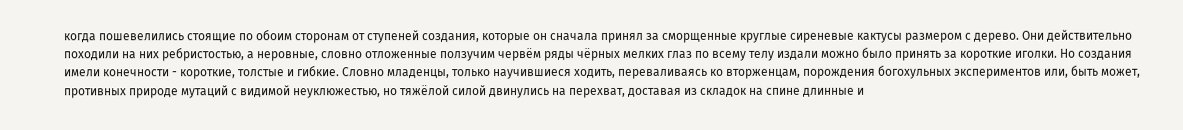когда пошевелились стоящие по обоим сторонам от ступеней создания, которые он сначала принял за сморщенные круглые сиреневые кактусы размером с дерево. Они действительно походили на них ребристостью, а неровные, словно отложенные ползучим червём ряды чёрных мелких глаз по всему телу издали можно было принять за короткие иголки. Но создания имели конечности - короткие, толстые и гибкие. Словно младенцы, только научившиеся ходить, переваливаясь ко вторженцам, порождения богохульных экспериментов или, быть может, противных природе мутаций с видимой неуклюжестью, но тяжёлой силой двинулись на перехват, доставая из складок на спине длинные и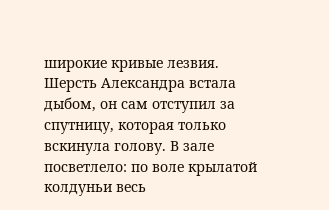широкие кривые лезвия.
Шерсть Александра встала дыбом, он сам отступил за спутницу, которая только вскинула голову. В зале посветлело: по воле крылатой колдуньи весь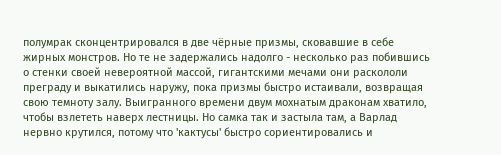полумрак сконцентрировался в две чёрные призмы, сковавшие в себе жирных монстров. Но те не задержались надолго - несколько раз побившись о стенки своей невероятной массой, гигантскими мечами они раскололи преграду и выкатились наружу, пока призмы быстро истаивали, возвращая свою темноту залу. Выигранного времени двум мохнатым драконам хватило, чтобы взлететь наверх лестницы. Но самка так и застыла там, а Варлад нервно крутился, потому что 'кактусы' быстро сориентировались и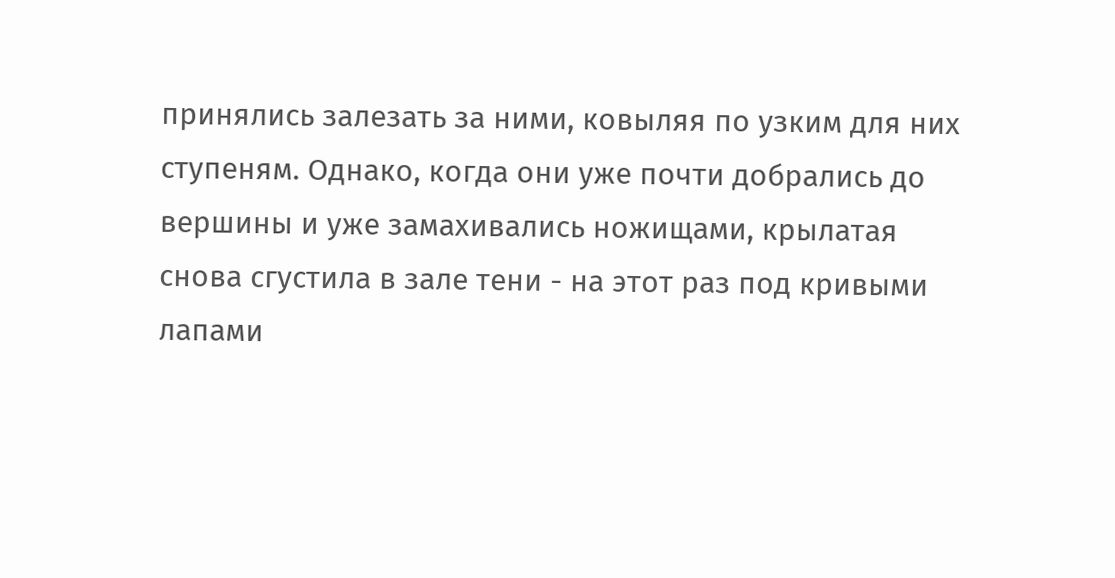принялись залезать за ними, ковыляя по узким для них ступеням. Однако, когда они уже почти добрались до вершины и уже замахивались ножищами, крылатая снова сгустила в зале тени - на этот раз под кривыми лапами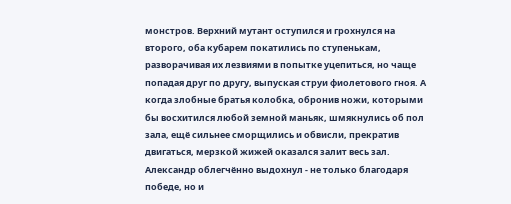монстров. Верхний мутант оступился и грохнулся на второго, оба кубарем покатились по ступенькам, разворачивая их лезвиями в попытке уцепиться, но чаще попадая друг по другу, выпуская струи фиолетового гноя. А когда злобные братья колобка, обронив ножи, которыми бы восхитился любой земной маньяк, шмякнулись об пол зала, ещё сильнее сморщились и обвисли, прекратив двигаться, мерзкой жижей оказался залит весь зал. Александр облегчённо выдохнул - не только благодаря победе, но и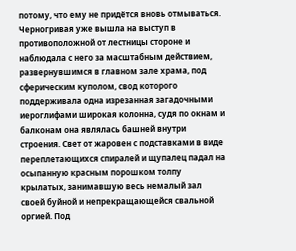потому, что ему не придётся вновь отмываться.
Черногривая уже вышла на выступ в противоположной от лестницы стороне и наблюдала с него за масштабным действием, развернувшимся в главном зале храма, под сферическим куполом, свод которого поддерживала одна изрезанная загадочными иероглифами широкая колонна, судя по окнам и балконам она являлась башней внутри строения. Свет от жаровен с подставками в виде переплетающихся спиралей и щупалец падал на осыпанную красным порошком толпу крылатых, занимавшую весь немалый зал своей буйной и непрекращающейся свальной оргией. Под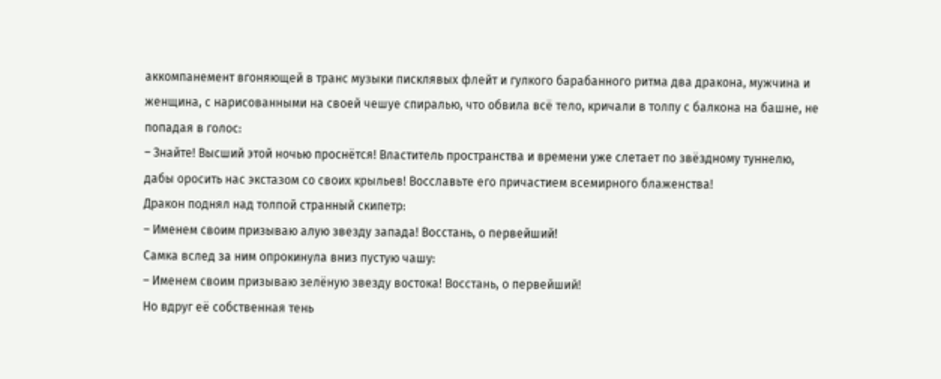аккомпанемент вгоняющей в транс музыки писклявых флейт и гулкого барабанного ритма два дракона, мужчина и женщина, с нарисованными на своей чешуе спиралью, что обвила всё тело, кричали в толпу с балкона на башне, не попадая в голос:
– Знайте! Высший этой ночью проснётся! Властитель пространства и времени уже слетает по звёздному туннелю, дабы оросить нас экстазом со своих крыльев! Восславьте его причастием всемирного блаженства!
Дракон поднял над толпой странный скипетр:
– Именем своим призываю алую звезду запада! Восстань, о первейший!
Самка вслед за ним опрокинула вниз пустую чашу:
– Именем своим призываю зелёную звезду востока! Восстань, о первейший!
Но вдруг её собственная тень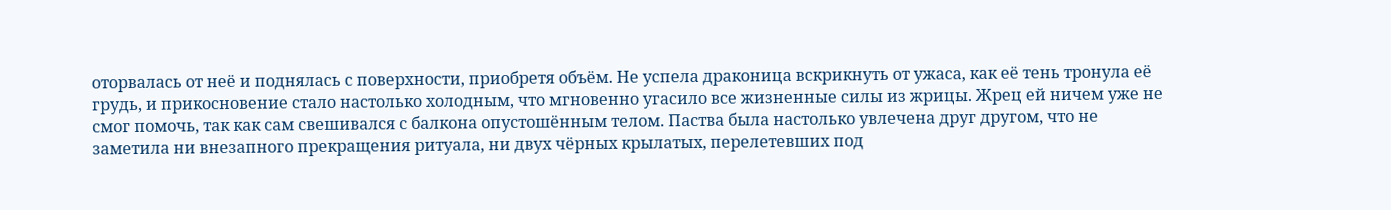оторвалась от неё и поднялась с поверхности, приобретя объём. Не успела драконица вскрикнуть от ужаса, как её тень тронула её грудь, и прикосновение стало настолько холодным, что мгновенно угасило все жизненные силы из жрицы. Жрец ей ничем уже не смог помочь, так как сам свешивался с балкона опустошённым телом. Паства была настолько увлечена друг другом, что не заметила ни внезапного прекращения ритуала, ни двух чёрных крылатых, перелетевших под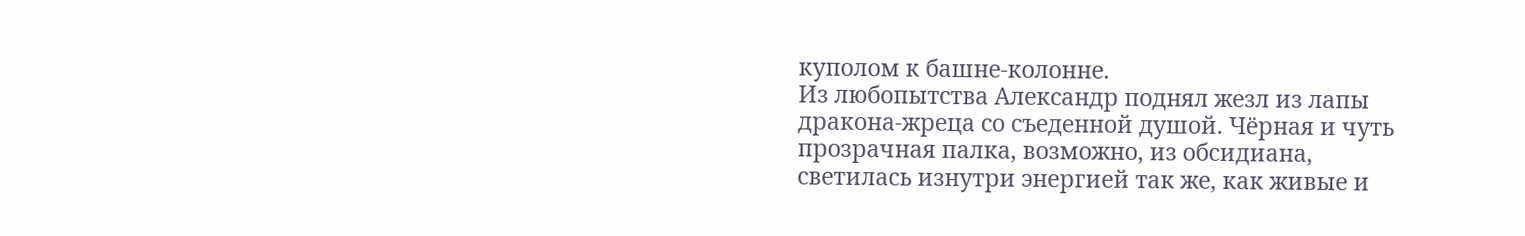куполом к башне-колонне.
Из любопытства Александр поднял жезл из лапы дракона-жреца со съеденной душой. Чёрная и чуть прозрачная палка, возможно, из обсидиана, светилась изнутри энергией так же, как живые и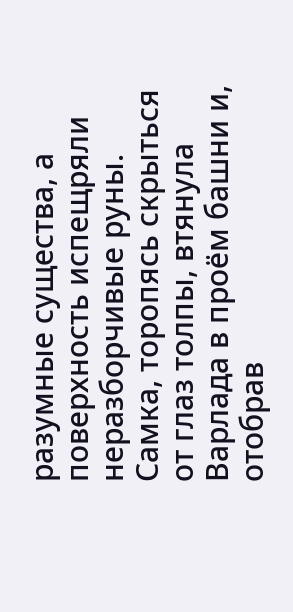разумные существа, а поверхность испещряли неразборчивые руны.
Самка, торопясь скрыться от глаз толпы, втянула Варлада в проём башни и, отобрав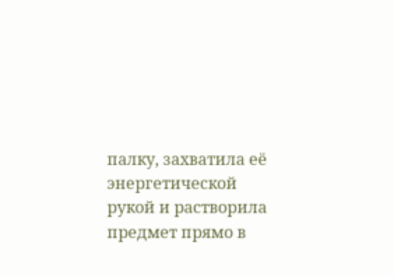палку, захватила её энергетической рукой и растворила предмет прямо в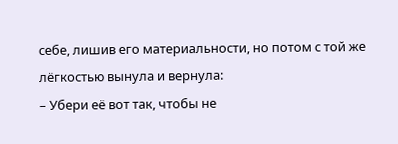себе, лишив его материальности, но потом с той же лёгкостью вынула и вернула:
– Убери её вот так, чтобы не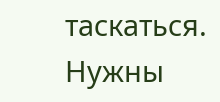таскаться. Нужны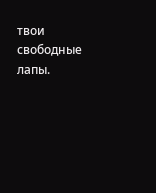твои свободные лапы.